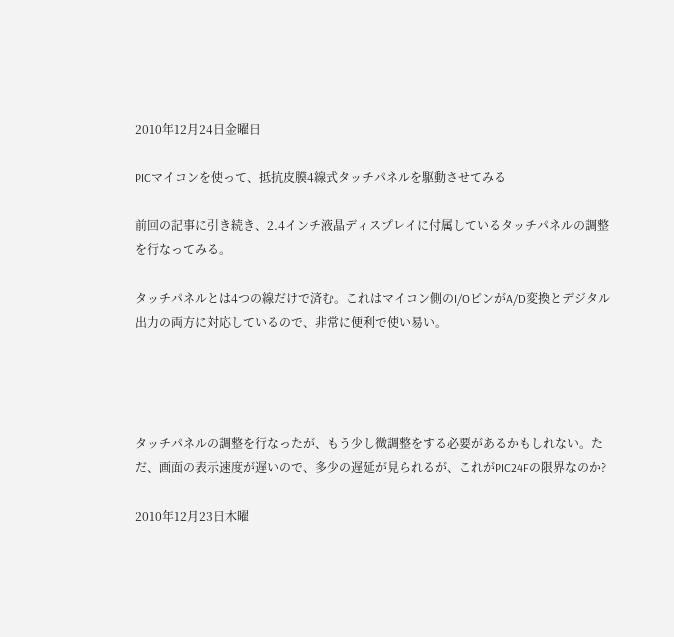2010年12月24日金曜日

PICマイコンを使って、抵抗皮膜4線式タッチパネルを駆動させてみる

前回の記事に引き続き、2.4インチ液晶ディスプレイに付属しているタッチパネルの調整を行なってみる。

タッチパネルとは4つの線だけで済む。これはマイコン側のI/OピンがA/D変換とデジタル出力の両方に対応しているので、非常に便利で使い易い。




タッチパネルの調整を行なったが、もう少し微調整をする必要があるかもしれない。ただ、画面の表示速度が遅いので、多少の遅延が見られるが、これがPIC24Fの限界なのか?

2010年12月23日木曜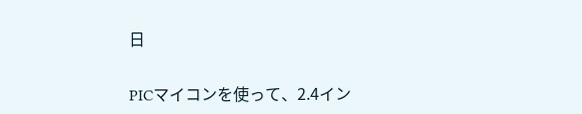日

PICマイコンを使って、2.4イン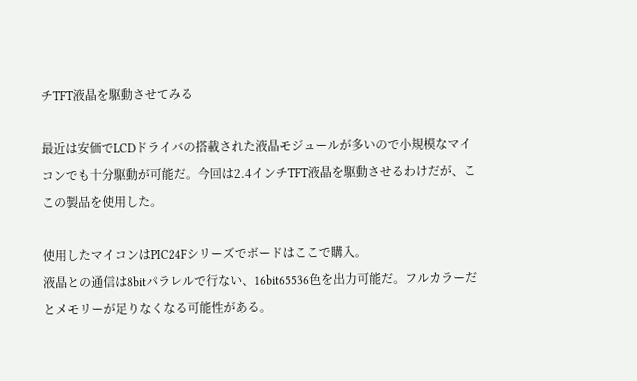チTFT液晶を駆動させてみる

最近は安価でLCDドライバの搭載された液晶モジュールが多いので小規模なマイコンでも十分駆動が可能だ。今回は2.4インチTFT液晶を駆動させるわけだが、ここの製品を使用した。

使用したマイコンはPIC24Fシリーズでボードはここで購入。
液晶との通信は8bitパラレルで行ない、16bit65536色を出力可能だ。フルカラーだとメモリーが足りなくなる可能性がある。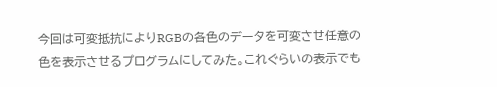今回は可変抵抗によりRGBの各色のデータを可変させ任意の色を表示させるプログラムにしてみた。これぐらいの表示でも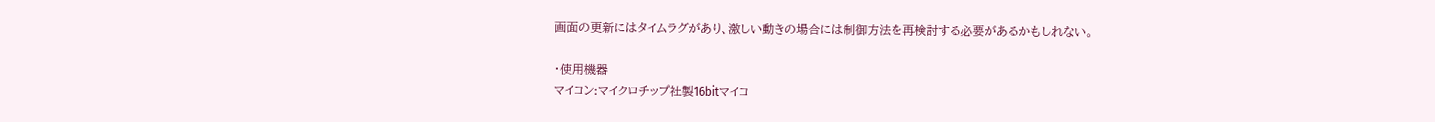画面の更新にはタイムラグがあり、激しい動きの場合には制御方法を再検討する必要があるかもしれない。

・使用機器
マイコン:マイクロチップ社製16bitマイコ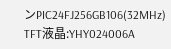ンPIC24FJ256GB106(32MHz)
TFT液晶:YHY024006A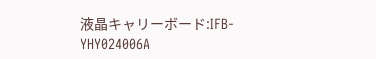液晶キャリーボード:IFB-YHY024006A